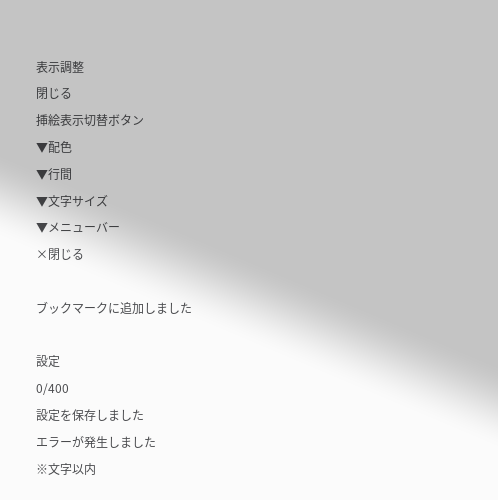表示調整
閉じる
挿絵表示切替ボタン
▼配色
▼行間
▼文字サイズ
▼メニューバー
×閉じる

ブックマークに追加しました

設定
0/400
設定を保存しました
エラーが発生しました
※文字以内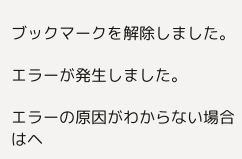ブックマークを解除しました。

エラーが発生しました。

エラーの原因がわからない場合はヘ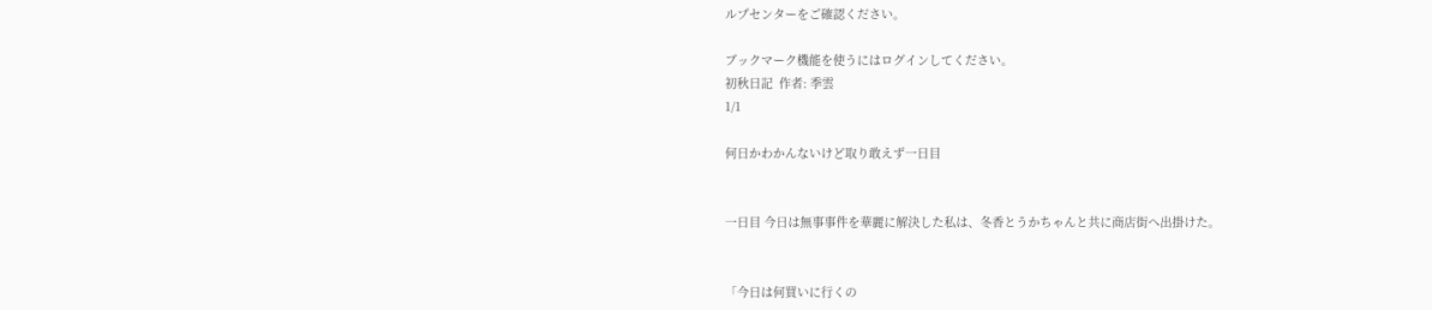ルプセンターをご確認ください。

ブックマーク機能を使うにはログインしてください。
初秋日記  作者: 季雲
1/1

何日かわかんないけど取り敢えず一日目


一日目 今日は無事事件を華麗に解決した私は、冬香とうかちゃんと共に商店街へ出掛けた。


「今日は何買いに行くの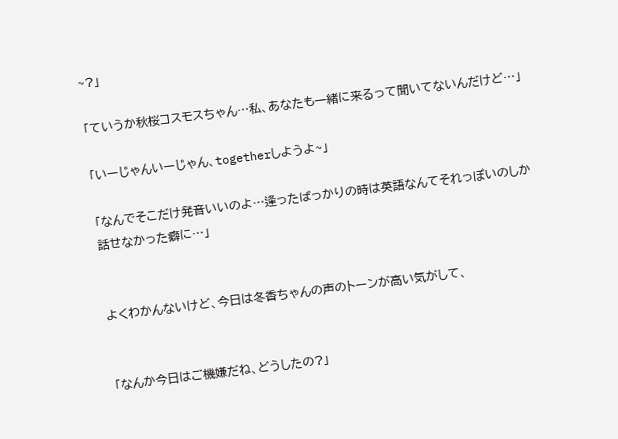~?」

「ていうか秋桜コスモスちゃん…私、あなたも一緒に来るって聞いてないんだけど…」

「いーじゃんいーじゃん、togetherしようよ~」

「なんでそこだけ発音いいのよ…逢ったばっかりの時は英語なんてそれっぽいのしか話せなかった癖に…」


よくわかんないけど、今日は冬香ちゃんの声のトーンが高い気がして、


「なんか今日はご機嫌だね、どうしたの?」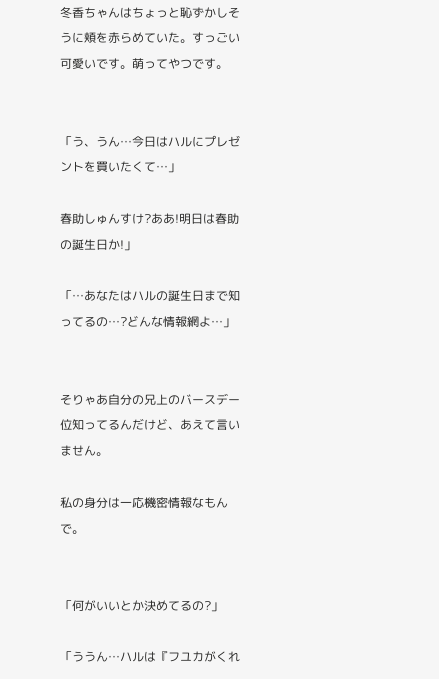冬香ちゃんはちょっと恥ずかしそうに頬を赤らめていた。すっごい可愛いです。萌ってやつです。


「う、うん…今日はハルにプレゼントを買いたくて…」

春助しゅんすけ?ああ!明日は春助の誕生日か!」

「…あなたはハルの誕生日まで知ってるの…?どんな情報網よ…」


そりゃあ自分の兄上のバースデー位知ってるんだけど、あえて言いません。

私の身分は一応機密情報なもんで。


「何がいいとか決めてるの?」

「ううん…ハルは『フユカがくれ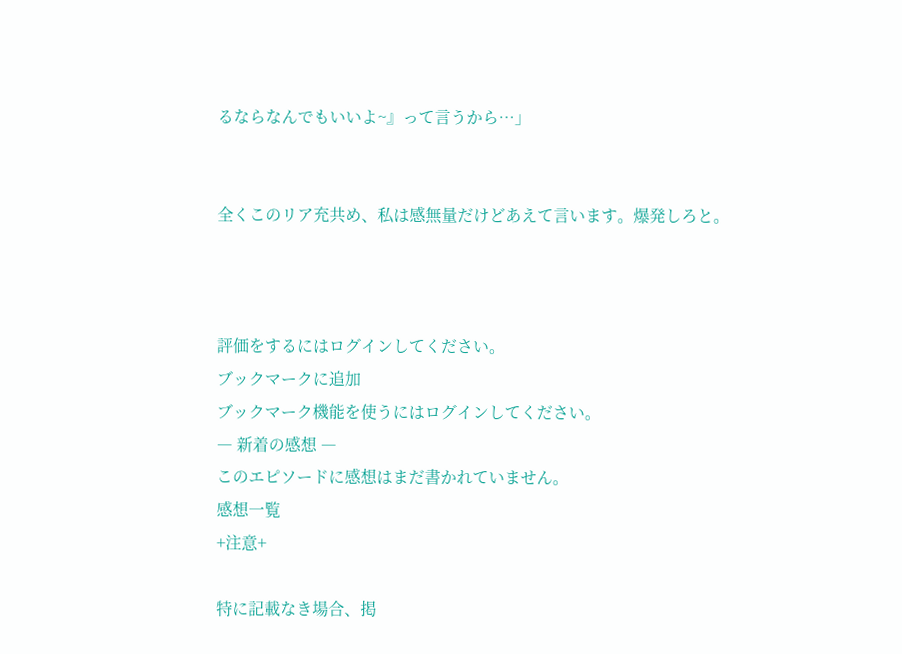るならなんでもいいよ~』って言うから…」


全くこのリア充共め、私は感無量だけどあえて言います。爆発しろと。



評価をするにはログインしてください。
ブックマークに追加
ブックマーク機能を使うにはログインしてください。
― 新着の感想 ―
このエピソードに感想はまだ書かれていません。
感想一覧
+注意+

特に記載なき場合、掲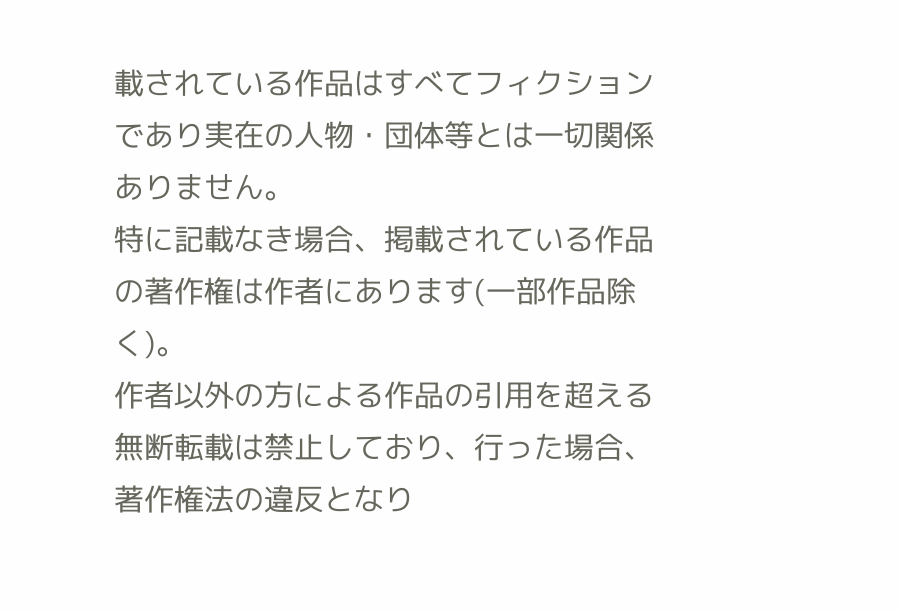載されている作品はすべてフィクションであり実在の人物・団体等とは一切関係ありません。
特に記載なき場合、掲載されている作品の著作権は作者にあります(一部作品除く)。
作者以外の方による作品の引用を超える無断転載は禁止しており、行った場合、著作権法の違反となり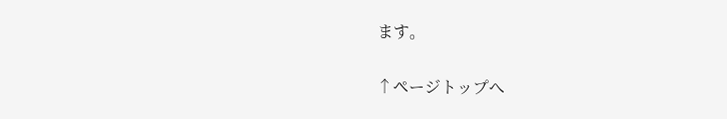ます。

↑ページトップへ